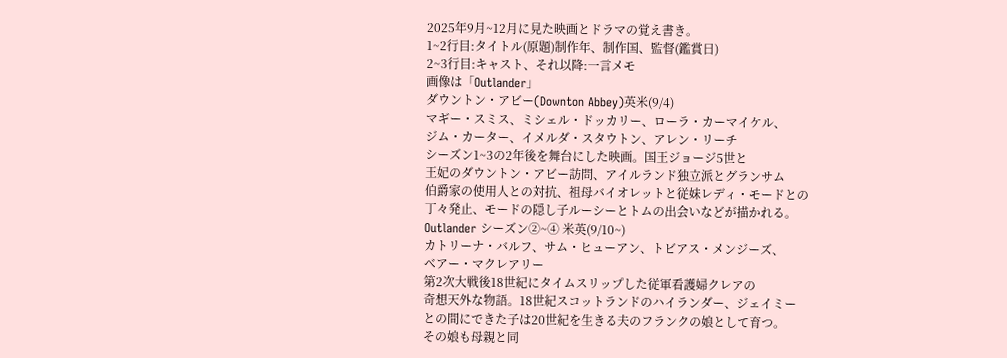2025年9月~12月に見た映画とドラマの覚え書き。
1~2行目:タイトル(原題)制作年、制作国、監督(鑑賞日)
2~3行目:キャスト、それ以降:一言メモ
画像は「Outlander」
ダウントン・アビー(Downton Abbey)英米(9/4)
マギー・スミス、ミシェル・ドッカリー、ローラ・カーマイケル、
ジム・カーター、イメルダ・スタウトン、アレン・リーチ
シーズン1~3の2年後を舞台にした映画。国王ジョージ5世と
王妃のダウントン・アビー訪問、アイルランド独立派とグランサム
伯爵家の使用人との対抗、祖母バイオレットと従妹レディ・モードとの
丁々発止、モードの隠し子ルーシーとトムの出会いなどが描かれる。
Outlander シーズン②~④ 米英(9/10~)
カトリーナ・バルフ、サム・ヒューアン、トビアス・メンジーズ、
ベアー・マクレアリー
第2次大戦後18世紀にタイムスリップした従軍看護婦クレアの
奇想天外な物語。18世紀スコットランドのハイランダー、ジェイミー
との間にできた子は20世紀を生きる夫のフランクの娘として育つ。
その娘も母親と同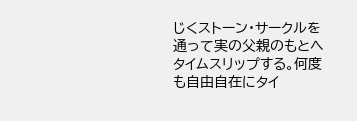じくストーン・サークルを通って実の父親のもとへ
タイムスリップする。何度も自由自在にタイ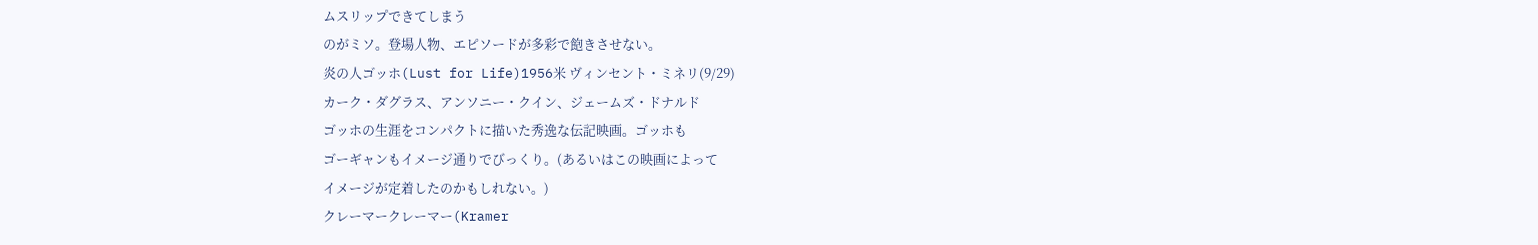ムスリップできてしまう
のがミソ。登場人物、エピソードが多彩で飽きさせない。
炎の人ゴッホ(Lust for Life)1956米 ヴィンセント・ミネリ(9/29)
カーク・ダグラス、アンソニー・クイン、ジェームズ・ドナルド
ゴッホの生涯をコンパクトに描いた秀逸な伝記映画。ゴッホも
ゴーギャンもイメージ通りでびっくり。(あるいはこの映画によって
イメージが定着したのかもしれない。)
クレーマークレーマー(Kramer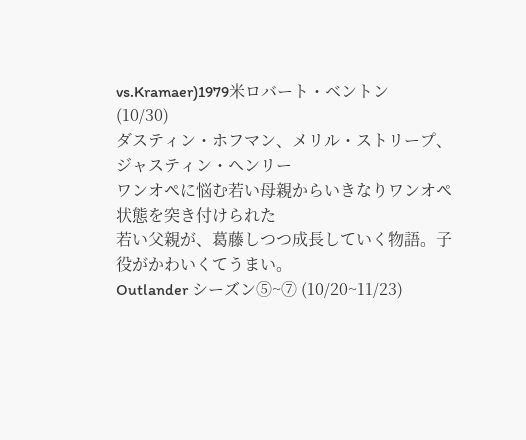vs.Kramaer)1979米ロバート・ベントン
(10/30)
ダスティン・ホフマン、メリル・ストリープ、ジャスティン・ヘンリー
ワンオペに悩む若い母親からいきなりワンオペ状態を突き付けられた
若い父親が、葛藤しつつ成長していく物語。子役がかわいくてうまい。
Outlander シーズン⑤~⑦ (10/20~11/23)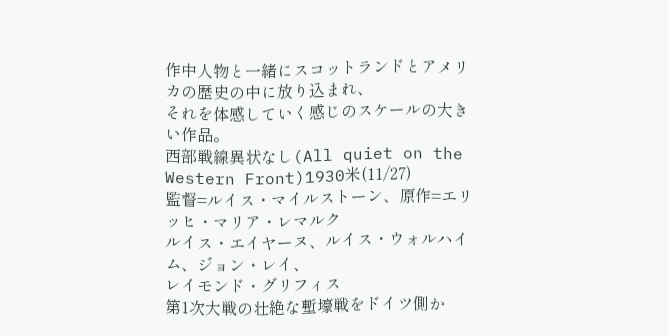作中人物と一緒にスコットランドとアメリカの歴史の中に放り込まれ、
それを体感していく感じのスケールの大きい作品。
西部戦線異状なし(All quiet on the Western Front)1930米(11/27)
監督=ルイス・マイルストーン、原作=エリッヒ・マリア・レマルク
ルイス・エイヤーヌ、ルイス・ウォルハイム、ジョン・レイ、
レイモンド・グリフィス
第1次大戦の壮絶な塹壕戦をドイツ側か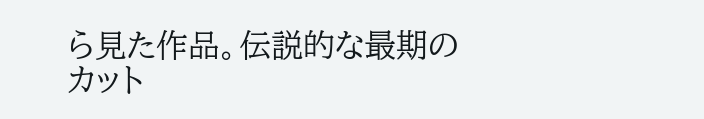ら見た作品。伝説的な最期の
カット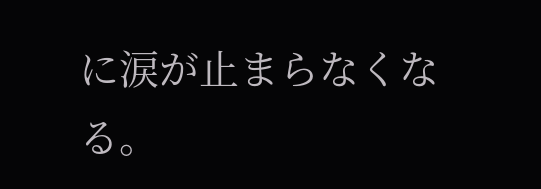に涙が止まらなくなる。